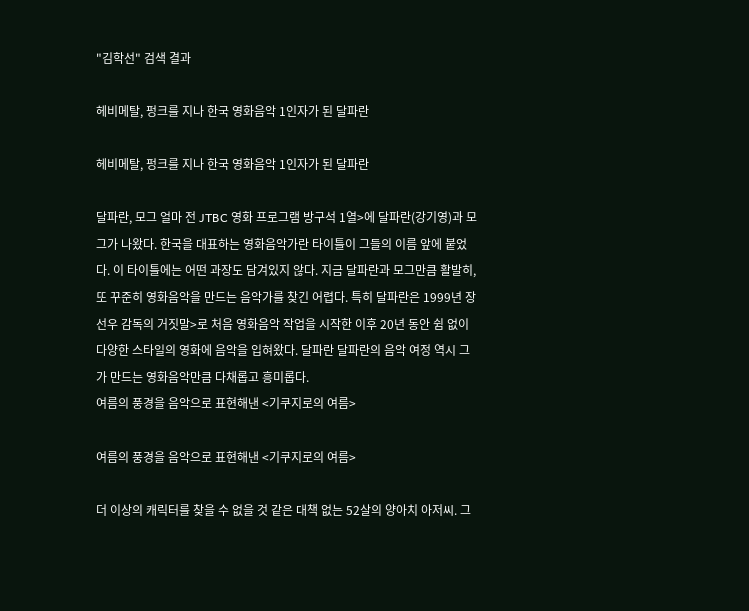"김학선" 검색 결과

헤비메탈, 펑크를 지나 한국 영화음악 1인자가 된 달파란

헤비메탈, 펑크를 지나 한국 영화음악 1인자가 된 달파란

달파란, 모그 얼마 전 JTBC 영화 프로그램 방구석 1열>에 달파란(강기영)과 모그가 나왔다. 한국을 대표하는 영화음악가란 타이틀이 그들의 이름 앞에 붙었다. 이 타이틀에는 어떤 과장도 담겨있지 않다. 지금 달파란과 모그만큼 활발히, 또 꾸준히 영화음악을 만드는 음악가를 찾긴 어렵다. 특히 달파란은 1999년 장선우 감독의 거짓말>로 처음 영화음악 작업을 시작한 이후 20년 동안 쉼 없이 다양한 스타일의 영화에 음악을 입혀왔다. 달파란 달파란의 음악 여정 역시 그가 만드는 영화음악만큼 다채롭고 흥미롭다.
여름의 풍경을 음악으로 표현해낸 <기쿠지로의 여름>

여름의 풍경을 음악으로 표현해낸 <기쿠지로의 여름>

더 이상의 캐릭터를 찾을 수 없을 것 같은 대책 없는 52살의 양아치 아저씨. 그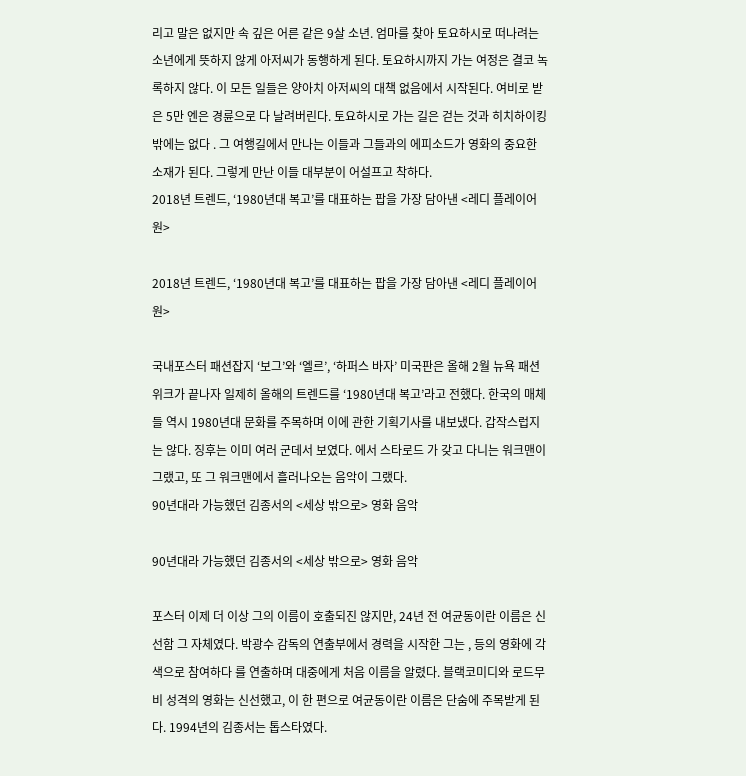리고 말은 없지만 속 깊은 어른 같은 9살 소년. 엄마를 찾아 토요하시로 떠나려는 소년에게 뜻하지 않게 아저씨가 동행하게 된다. 토요하시까지 가는 여정은 결코 녹록하지 않다. 이 모든 일들은 양아치 아저씨의 대책 없음에서 시작된다. 여비로 받은 5만 엔은 경륜으로 다 날려버린다. 토요하시로 가는 길은 걷는 것과 히치하이킹밖에는 없다 . 그 여행길에서 만나는 이들과 그들과의 에피소드가 영화의 중요한 소재가 된다. 그렇게 만난 이들 대부분이 어설프고 착하다.
2018년 트렌드, ‘1980년대 복고’를 대표하는 팝을 가장 담아낸 <레디 플레이어 원>

2018년 트렌드, ‘1980년대 복고’를 대표하는 팝을 가장 담아낸 <레디 플레이어 원>

국내포스터 패션잡지 ‘보그’와 ‘엘르’, ‘하퍼스 바자’ 미국판은 올해 2월 뉴욕 패션위크가 끝나자 일제히 올해의 트렌드를 ‘1980년대 복고’라고 전했다. 한국의 매체들 역시 1980년대 문화를 주목하며 이에 관한 기획기사를 내보냈다. 갑작스럽지는 않다. 징후는 이미 여러 군데서 보였다. 에서 스타로드 가 갖고 다니는 워크맨이 그랬고, 또 그 워크맨에서 흘러나오는 음악이 그랬다.
90년대라 가능했던 김종서의 <세상 밖으로> 영화 음악

90년대라 가능했던 김종서의 <세상 밖으로> 영화 음악

포스터 이제 더 이상 그의 이름이 호출되진 않지만, 24년 전 여균동이란 이름은 신선함 그 자체였다. 박광수 감독의 연출부에서 경력을 시작한 그는 , 등의 영화에 각색으로 참여하다 를 연출하며 대중에게 처음 이름을 알렸다. 블랙코미디와 로드무비 성격의 영화는 신선했고, 이 한 편으로 여균동이란 이름은 단숨에 주목받게 된다. 1994년의 김종서는 톱스타였다.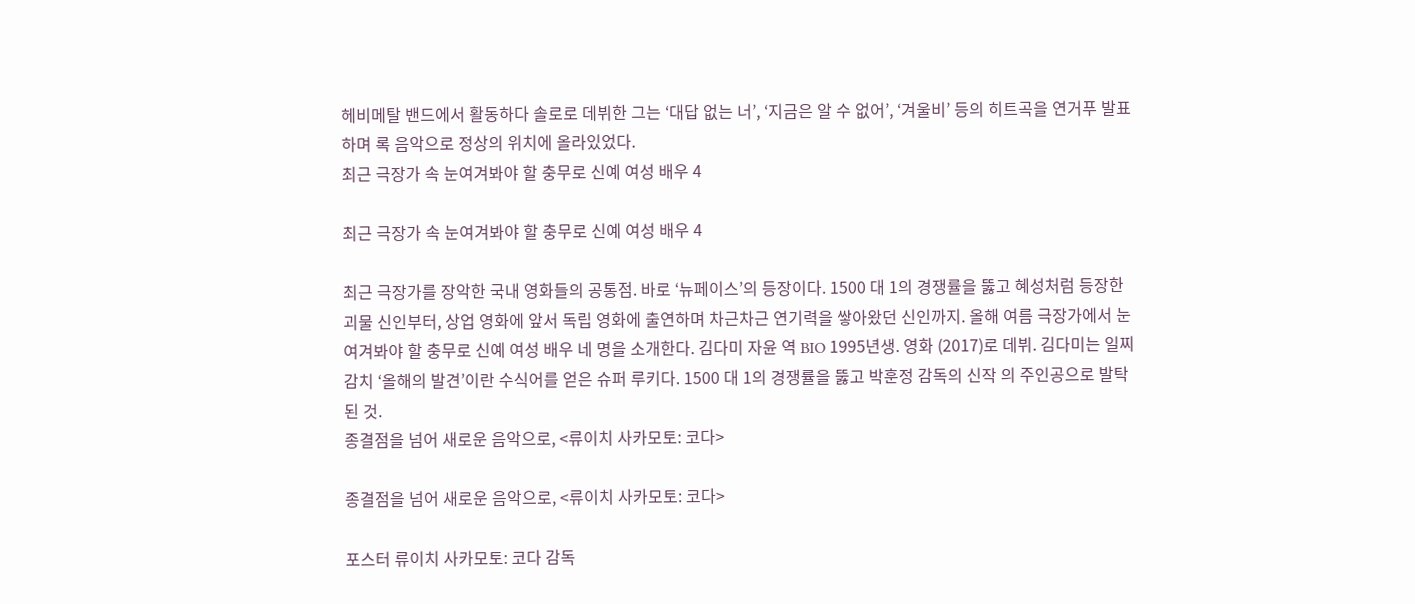헤비메탈 밴드에서 활동하다 솔로로 데뷔한 그는 ‘대답 없는 너’, ‘지금은 알 수 없어’, ‘겨울비’ 등의 히트곡을 연거푸 발표하며 록 음악으로 정상의 위치에 올라있었다.
최근 극장가 속 눈여겨봐야 할 충무로 신예 여성 배우 4

최근 극장가 속 눈여겨봐야 할 충무로 신예 여성 배우 4

최근 극장가를 장악한 국내 영화들의 공통점. 바로 ‘뉴페이스’의 등장이다. 1500 대 1의 경쟁률을 뚫고 혜성처럼 등장한 괴물 신인부터, 상업 영화에 앞서 독립 영화에 출연하며 차근차근 연기력을 쌓아왔던 신인까지. 올해 여름 극장가에서 눈여겨봐야 할 충무로 신예 여성 배우 네 명을 소개한다. 김다미 자윤 역 BIO 1995년생. 영화 (2017)로 데뷔. 김다미는 일찌감치 ‘올해의 발견’이란 수식어를 얻은 슈퍼 루키다. 1500 대 1의 경쟁률을 뚫고 박훈정 감독의 신작 의 주인공으로 발탁된 것.
종결점을 넘어 새로운 음악으로, <류이치 사카모토: 코다>

종결점을 넘어 새로운 음악으로, <류이치 사카모토: 코다>

포스터 류이치 사카모토: 코다 감독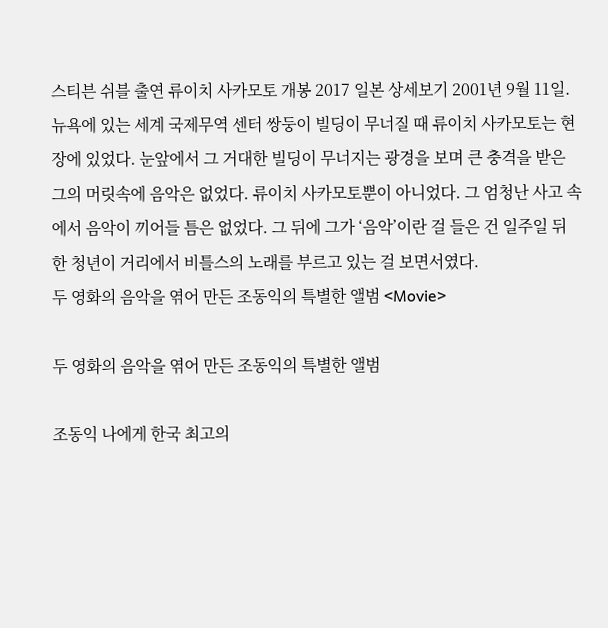스티븐 쉬블 출연 류이치 사카모토 개봉 2017 일본 상세보기 2001년 9월 11일. 뉴욕에 있는 세계 국제무역 센터 쌍둥이 빌딩이 무너질 때 류이치 사카모토는 현장에 있었다. 눈앞에서 그 거대한 빌딩이 무너지는 광경을 보며 큰 충격을 받은 그의 머릿속에 음악은 없었다. 류이치 사카모토뿐이 아니었다. 그 엄청난 사고 속에서 음악이 끼어들 틈은 없었다. 그 뒤에 그가 ‘음악’이란 걸 들은 건 일주일 뒤 한 청년이 거리에서 비틀스의 노래를 부르고 있는 걸 보면서였다.
두 영화의 음악을 엮어 만든 조동익의 특별한 앨범 <Movie>

두 영화의 음악을 엮어 만든 조동익의 특별한 앨범

조동익 나에게 한국 최고의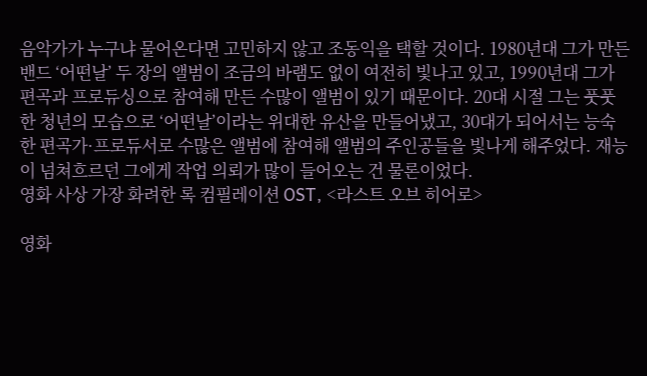음악가가 누구냐 물어온다면 고민하지 않고 조동익을 택할 것이다. 1980년대 그가 만든 밴드 ‘어떤날’ 두 장의 앨범이 조금의 바램도 없이 여전히 빛나고 있고, 1990년대 그가 편곡과 프로듀싱으로 참여해 만든 수많이 앨범이 있기 때문이다. 20대 시절 그는 풋풋한 청년의 모습으로 ‘어떤날’이라는 위대한 유산을 만들어냈고, 30대가 되어서는 능숙한 편곡가·프로듀서로 수많은 앨범에 참여해 앨범의 주인공들을 빛나게 해주었다. 재능이 넘쳐흐르던 그에게 작업 의뢰가 많이 들어오는 건 물론이었다.
영화 사상 가장 화려한 록 컴필레이션 OST, <라스트 오브 히어로>

영화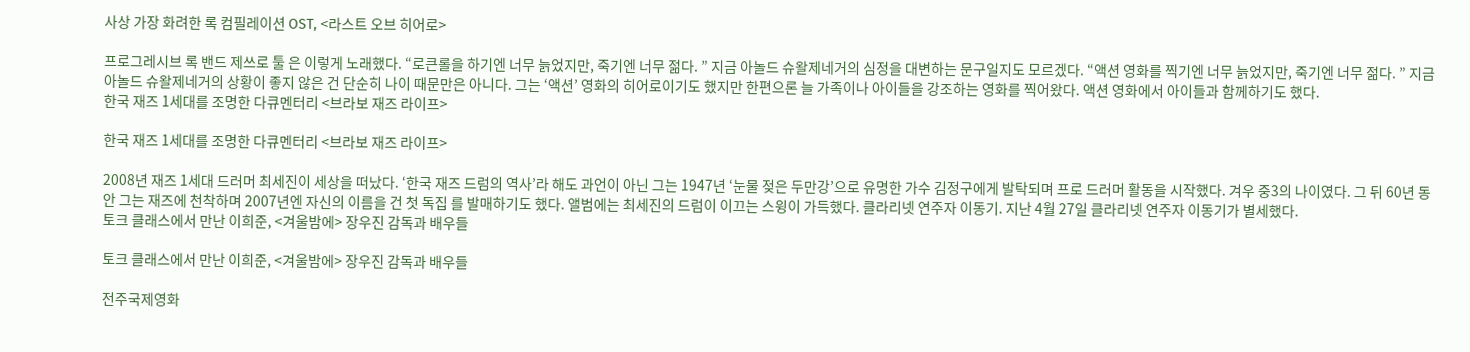사상 가장 화려한 록 컴필레이션 OST, <라스트 오브 히어로>

프로그레시브 록 밴드 제쓰로 툴 은 이렇게 노래했다. “로큰롤을 하기엔 너무 늙었지만, 죽기엔 너무 젊다. ” 지금 아놀드 슈왈제네거의 심정을 대변하는 문구일지도 모르겠다. “액션 영화를 찍기엔 너무 늙었지만, 죽기엔 너무 젊다. ” 지금 아놀드 슈왈제네거의 상황이 좋지 않은 건 단순히 나이 때문만은 아니다. 그는 ‘액션’ 영화의 히어로이기도 했지만 한편으론 늘 가족이나 아이들을 강조하는 영화를 찍어왔다. 액션 영화에서 아이들과 함께하기도 했다.
한국 재즈 1세대를 조명한 다큐멘터리 <브라보 재즈 라이프>

한국 재즈 1세대를 조명한 다큐멘터리 <브라보 재즈 라이프>

2008년 재즈 1세대 드러머 최세진이 세상을 떠났다. ‘한국 재즈 드럼의 역사’라 해도 과언이 아닌 그는 1947년 ‘눈물 젖은 두만강’으로 유명한 가수 김정구에게 발탁되며 프로 드러머 활동을 시작했다. 겨우 중3의 나이였다. 그 뒤 60년 동안 그는 재즈에 천착하며 2007년엔 자신의 이름을 건 첫 독집 를 발매하기도 했다. 앨범에는 최세진의 드럼이 이끄는 스윙이 가득했다. 클라리넷 연주자 이동기. 지난 4월 27일 클라리넷 연주자 이동기가 별세했다.
토크 클래스에서 만난 이희준, <겨울밤에> 장우진 감독과 배우들

토크 클래스에서 만난 이희준, <겨울밤에> 장우진 감독과 배우들

전주국제영화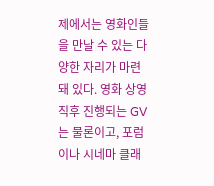제에서는 영화인들을 만날 수 있는 다양한 자리가 마련돼 있다. 영화 상영 직후 진행되는 GV 는 물론이고, 포럼이나 시네마 클래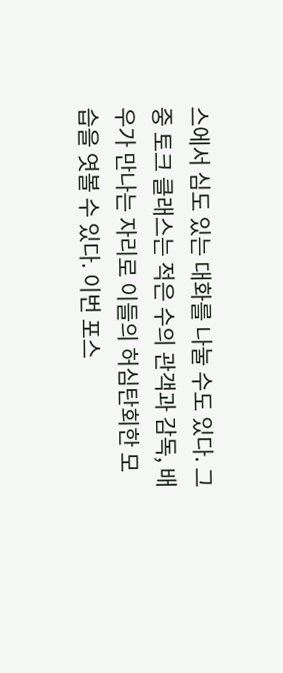스에서 심도 있는 대화를 나눌 수도 있다. 그중 토크 클래스는 적은 수의 관객과 감독, 배우가 만나는 자리로 이들의 허심탄회한 모습을 엿볼 수 있다. 이번 포스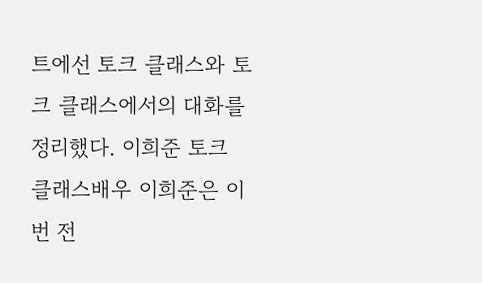트에선 토크 클래스와 토크 클래스에서의 대화를 정리했다. 이희준 토크 클래스배우 이희준은 이번 전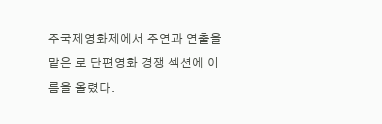주국제영화제에서 주연과 연출을 맡은 로 단편영화 경쟁 섹션에 이름을 올렸다.